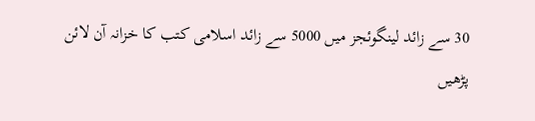30 سے زائد لینگوئجز میں 5000 سے زائد اسلامی کتب کا خزانہ آن لائن پڑھیں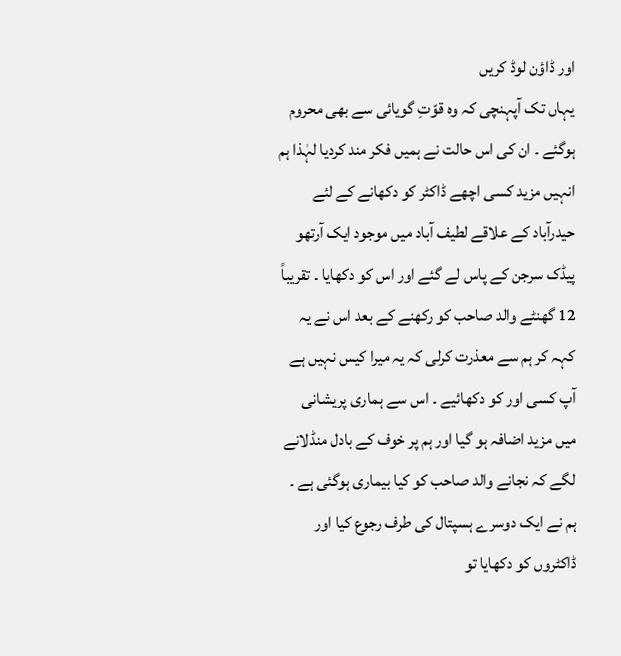اور ڈاؤن لوڈ کریں
یہاں تک آپہنچی کہ وہ قوّتِ گویائی سے بھی محروم ہوگئے ۔ ان کی اس حالت نے ہمیں فکر مند کردیا لہٰذا ہم انہیں مزید کسی اچھے ڈاکٹر کو دکھانے کے لئے حیدرآباد کے علاقے لطیف آباد میں موجود ایک آرتھو پیڈک سرجن کے پاس لے گئے اور اس کو دکھایا ۔ تقریباً 12 گھنٹے والد صاحب کو رکھنے کے بعد اس نے یہ کہہ کر ہم سے معذرت کرلی کہ یہ میرا کیس نہیں ہے آپ کسی اور کو دکھائیے ۔ اس سے ہماری پریشانی میں مزید اضافہ ہو گیا اور ہم پر خوف کے بادل منڈلانے لگے کہ نجانے والد صاحب کو کیا بیماری ہوگئی ہے ۔ ہم نے ایک دوسرے ہسپتال کی طرف رجوع کیا اور ڈاکٹروں کو دکھایا تو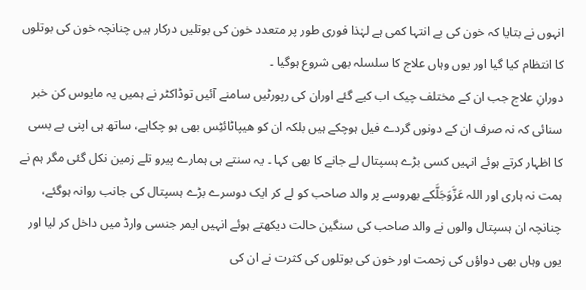انہوں نے بتایا کہ خون کی بے انتہا کمی ہے لہٰذا فوری طور پر متعدد خون کی بوتلیں درکار ہیں چنانچہ خون کی بوتلوں کا انتظام کیا گیا اور یوں وہاں علاج کا سلسلہ بھی شروع ہوگیا ۔
دورانِ علاج جب ان کے مختلف چیک اب کیے گئے اوران کی رپورٹیں سامنے آئیں توڈاکٹر نے ہمیں یہ مایوس کن خبر سنائی کہ نہ صرف ان کے دونوں گردے فیل ہوچکے ہیں بلکہ ان کو ھیپاٹائٹِس بھی ہو چکاہے، ساتھ ہی اپنی بے بسی کا اظہار کرتے ہوئے انہیں کسی بڑے ہسپتال لے جانے کا بھی کہا ۔ یہ سنتے ہی ہمارے پیرو تلے زمین نکل گئی مگر ہم نے ہمت نہ ہاری اور اللہ عَزَّوَجَلَّکے بھروسے پر والد صاحب کو لے کر ایک دوسرے بڑے ہسپتال کی جانب روانہ ہوگئے، چنانچہ ان ہسپتال والوں نے والد صاحب کی سنگین حالت دیکھتے ہوئے انہیں ایمر جنسی وارڈ میں داخل کر لیا اور یوں وہاں بھی دواؤں کی زحمت اور خون کی بوتلوں کی کثرت نے ان کی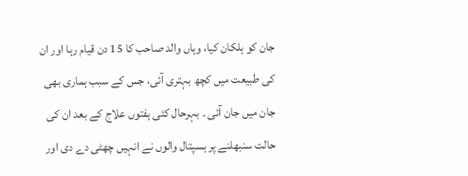جان کو ہلکان کیا، وہاں والد صاحب کا 15 دن قیام رہا اور ان کی طبیعت میں کچھ بہتری آئی، جس کے سبب ہماری بھی جان میں جان آئی ۔ بہرحال کئی ہفتوں علاج کے بعد ان کی حالت سنبھلنے پر ہسپتال والوں نے انہیں چھٹی دے دی اور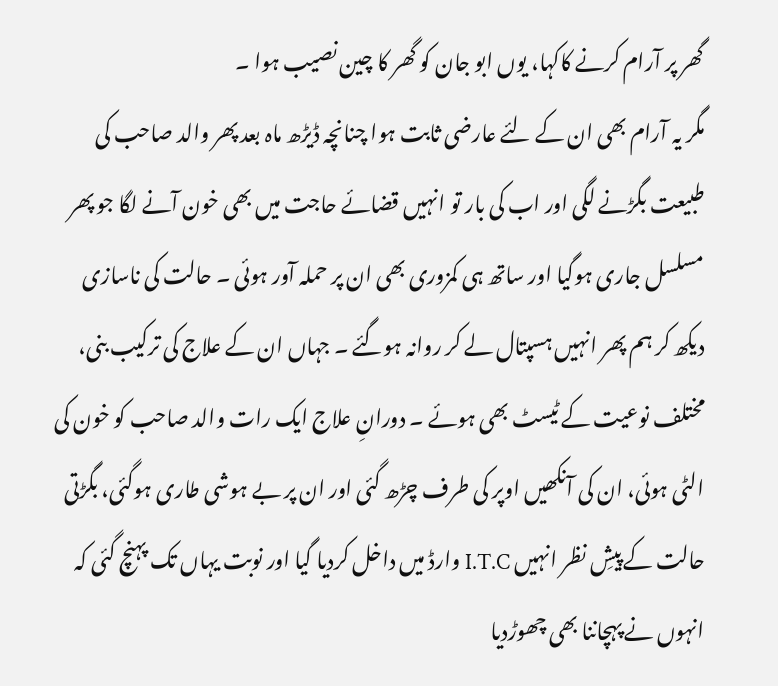گھر پر آرام کرنے کاکہا، یوں ابو جان کو گھر کا چین نصیب ہوا ۔
مگر یہ آرام بھی ان کے لئے عارضی ثابت ہوا چنانچہ ڈیڑھ ماہ بعد پھر والد صاحب کی طبیعت بگڑنے لگی اور اب کی بار تو انہیں قضائے حاجت میں بھی خون آنے لگا جو پھر مسلسل جاری ہوگیا اور ساتھ ہی کمزوری بھی ان پر حملہ آور ہوئی ۔ حالت کی ناسازی دیکھ کر ہم پھر انہیں ہسپتال لے کر روانہ ہوگئے ۔ جہاں ان کے علاج کی ترکیب بنی، مختلف نوعیت کے ٹیسٹ بھی ہوئے ۔ دورانِ علاج ایک رات والد صاحب کو خون کی الٹی ہوئی، ان کی آنکھیں اوپر کی طرف چڑھ گئی اور ان پر بے ہوشی طاری ہوگئی، بگڑتی حالت کے پیشِ نظر انہیں I.T.C وارڈ میں داخل کردیا گیا اور نوبت یہاں تک پہنچ گئی کہ انہوں نے پہچاننا بھی چھوڑدیا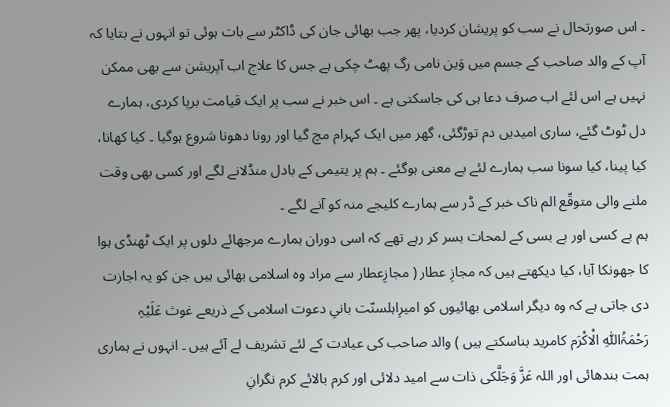۔ اس صورتحال نے سب کو پریشان کردیا، پھر جب بھائی جان کی ڈاکٹر سے بات ہوئی تو انہوں نے بتایا کہ آپ کے والد صاحب کے جسم میں وَین نامی رگ پھٹ چکی ہے جس کا علاج اب آپریشن سے بھی ممکن نہیں ہے اس لئے اب صرف دعا ہی کی جاسکتی ہے ۔ اس خبر نے سب پر ایک قیامت برپا کردی، ہمارے دل ٹوٹ گئے، ساری امیدیں دم توڑگئی، گھر میں ایک کہرام مچ گیا اور رونا دھونا شروع ہوگیا ۔ کیا کھانا، کیا پینا، کیا سونا سب ہمارے لئے بے معنی ہوگئے ۔ ہم پر یتیمی کے بادل منڈلانے لگے اور کسی بھی وقت ملنے والی متوقّع الم ناک خبر کے ڈر سے ہمارے کلیجے منہ کو آنے لگے ۔
ہم بے کسی اور بے بسی کے لمحات بسر کر رہے تھے کہ اسی دوران ہمارے مرجھائے دلوں پر ایک ٹھنڈی ہوا کا جھونکا آیا، کیا دیکھتے ہیں کہ مجازِ عطار ( مجازِعطار سے مراد وہ اسلامی بھائی ہیں جن کو یہ اجازت دی جاتی ہے کہ وہ دیگر اسلامی بھائیوں کو امیرِاہلسنّت بانیِ دعوت اسلامی کے ذریعے غوث عَلَیْہِ رَحْمَۃُاللّٰہِ الْاکْرَم کامرید بناسکتے ہیں ) والد صاحب کی عیادت کے لئے تشریف لے آئے ہیں ۔ انہوں نے ہماری ہمت بندھائی اور اللہ عَزَّ وَجَلَّکی ذات سے امید دلائی اور کرم بالائے کرم نگرانِ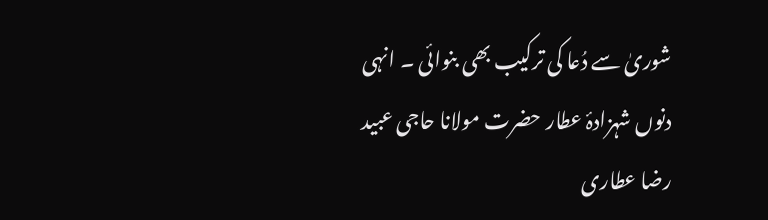شوریٰ سے دُعا کی ترکیب بھی بنوائی ۔ انہی دنوں شہزادۂ عطار حضرت مولانا حاجی عبید رضا عطاری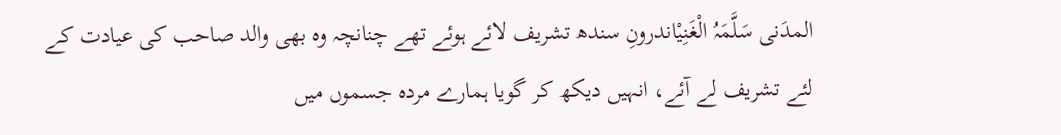المدَنی سَلَّمَہُ الْغَنِیْاندرونِ سندھ تشریف لائے ہوئے تھے چنانچہ وہ بھی والد صاحب کی عیادت کے لئے تشریف لے آئے، انہیں دیکھ کر گویا ہمارے مردہ جسموں میں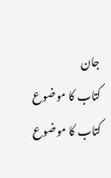جان
کتاب کا موضوع
کتاب کا موضوع